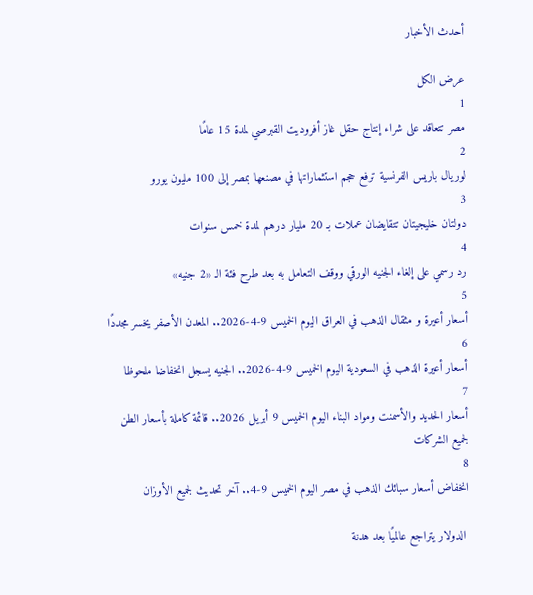أحدث الأخبار

عرض الكل
1
مصر تتعاقد على شراء إنتاج حقل غاز أفروديت القبرصي لمدة 15 عامًا
2
لوريال باريس الفرنسية ترفع حجم استثماراتها في مصنعها بمصر إلى 100 مليون يورو
3
دولتان خليجيتان تتقايضان عملات بـ 20 مليار درهم لمدة خمس سنوات
4
رد رسمي على إلغاء الجنيه الورقي ووقف التعامل به بعد طرح فئة الـ «2 جنيه»
5
أسعار أعيرة و مثقال الذهب في العراق اليوم الخميس 9-4-2026.. المعدن الأصفر يخسر مجددًا
6
أسعار أعيرة الذهب في السعودية اليوم الخميس 9-4-2026.. الجنيه يسجل انخفاضا ملحوظا
7
أسعار الحديد والأسمنت ومواد البناء اليوم الخميس 9 أبريل 2026.. قائمة كاملة بأسعار الطن لجميع الشركات
8
انخفاض أسعار سبائك الذهب في مصر اليوم الخميس 9-4.. آخر تحديث لجميع الأوزان

 الدولار يتراجع عالميًا بعد هدنة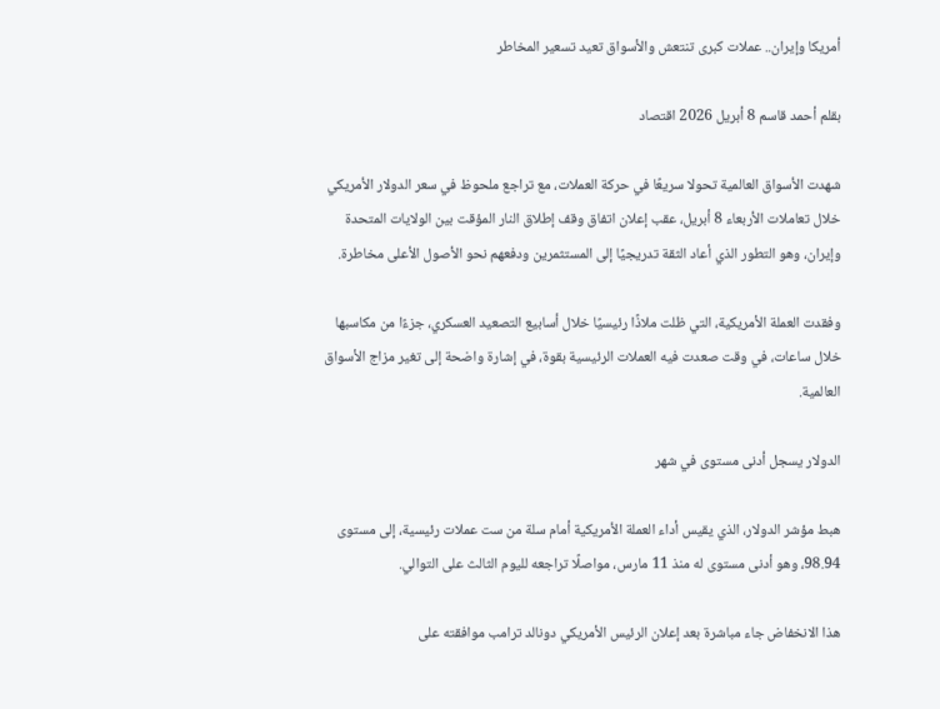أمريكا وإيران.. عملات كبرى تنتعش والأسواق تعيد تسعير المخاطر

بقلم أحمد قاسم 8 أبريل 2026 اقتصاد

شهدت الأسواق العالمية تحولا سريعًا في حركة العملات، مع تراجع ملحوظ في سعر الدولار الأمريكي خلال تعاملات الأربعاء 8 أبريل، عقب إعلان اتفاق وقف إطلاق النار المؤقت بين الولايات المتحدة وإيران، وهو التطور الذي أعاد الثقة تدريجيًا إلى المستثمرين ودفعهم نحو الأصول الأعلى مخاطرة.

وفقدت العملة الأمريكية، التي ظلت ملاذًا رئيسيًا خلال أسابيع التصعيد العسكري، جزءًا من مكاسبها خلال ساعات، في وقت صعدت فيه العملات الرئيسية بقوة، في إشارة واضحة إلى تغير مزاج الأسواق العالمية.

الدولار يسجل أدنى مستوى في شهر

هبط مؤشر الدولار، الذي يقيس أداء العملة الأمريكية أمام سلة من ست عملات رئيسية، إلى مستوى 98.94، وهو أدنى مستوى له منذ 11 مارس، مواصلًا تراجعه لليوم الثالث على التوالي.

هذا الانخفاض جاء مباشرة بعد إعلان الرئيس الأمريكي دونالد ترامب موافقته على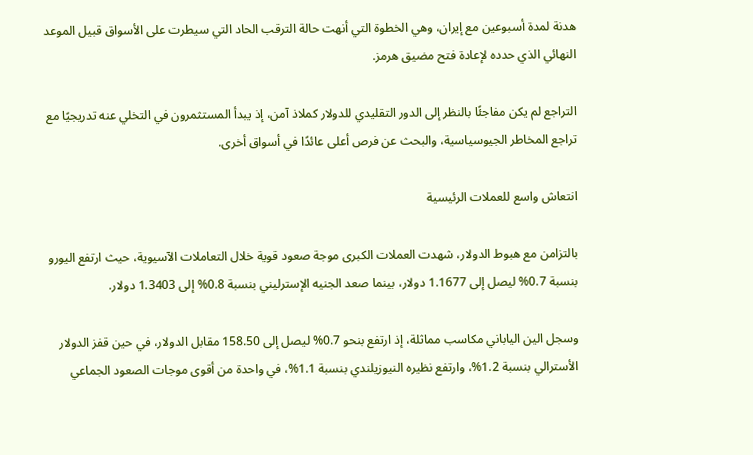هدنة لمدة أسبوعين مع إيران، وهي الخطوة التي أنهت حالة الترقب الحاد التي سيطرت على الأسواق قبيل الموعد النهائي الذي حدده لإعادة فتح مضيق هرمز.

التراجع لم يكن مفاجئًا بالنظر إلى الدور التقليدي للدولار كملاذ آمن، إذ يبدأ المستثمرون في التخلي عنه تدريجيًا مع تراجع المخاطر الجيوسياسية، والبحث عن فرص أعلى عائدًا في أسواق أخرى.

انتعاش واسع للعملات الرئيسية

بالتزامن مع هبوط الدولار، شهدت العملات الكبرى موجة صعود قوية خلال التعاملات الآسيوية، حيث ارتفع اليورو بنسبة 0.7% ليصل إلى 1.1677 دولار، بينما صعد الجنيه الإسترليني بنسبة 0.8% إلى 1.3403 دولار.

وسجل الين الياباني مكاسب مماثلة، إذ ارتفع بنحو 0.7% ليصل إلى 158.50 مقابل الدولار، في حين قفز الدولار الأسترالي بنسبة 1.2%، وارتفع نظيره النيوزيلندي بنسبة 1.1%، في واحدة من أقوى موجات الصعود الجماعي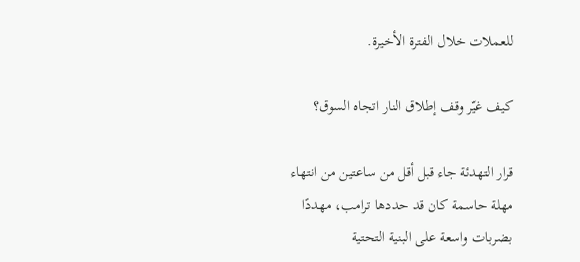للعملات خلال الفترة الأخيرة.

كيف غيّر وقف إطلاق النار اتجاه السوق؟

قرار التهدئة جاء قبل أقل من ساعتين من انتهاء مهلة حاسمة كان قد حددها ترامب، مهددًا بضربات واسعة على البنية التحتية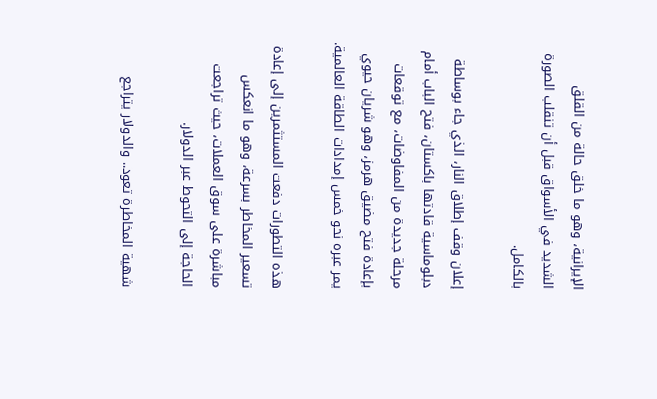الإيرانية، وهو ما خلق حالة من القلق الشديد في الأسواق قبل أن تنقلب الصورة بالكامل.

إعلان وقف إطلاق النار، الذي جاء بوساطة دبلوماسية قادتها باكستان، فتح الباب أمام مرحلة جديدة من المفاوضات، مع توقعات بإعادة فتح مضيق هرمز، وهو شريان حيوي يمر عبره نحو خمس إمدادات الطاقة العالمية.

هذه التطورات دفعت المستثمرين إلى إعادة تسعير المخاطر بسرعة، وهو ما انعكس مباشرة على سوق العملات، حيث تراجعت الحاجة إلى التحوط عبر الدولار.

شهية المخاطرة تعود.. والدولار يتراجع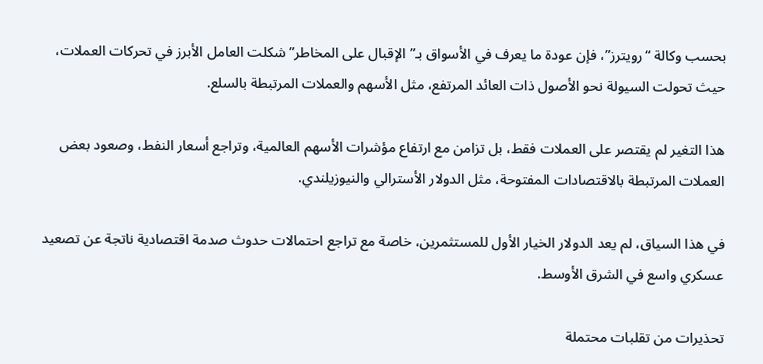بحسب وكالة “رويترز”، فإن عودة ما يعرف في الأسواق بـ”الإقبال على المخاطر” شكلت العامل الأبرز في تحركات العملات، حيث تحولت السيولة نحو الأصول ذات العائد المرتفع، مثل الأسهم والعملات المرتبطة بالسلع.

هذا التغير لم يقتصر على العملات فقط، بل تزامن مع ارتفاع مؤشرات الأسهم العالمية، وتراجع أسعار النفط، وصعود بعض العملات المرتبطة بالاقتصادات المفتوحة، مثل الدولار الأسترالي والنيوزيلندي.

في هذا السياق، لم يعد الدولار الخيار الأول للمستثمرين، خاصة مع تراجع احتمالات حدوث صدمة اقتصادية ناتجة عن تصعيد عسكري واسع في الشرق الأوسط.

تحذيرات من تقلبات محتملة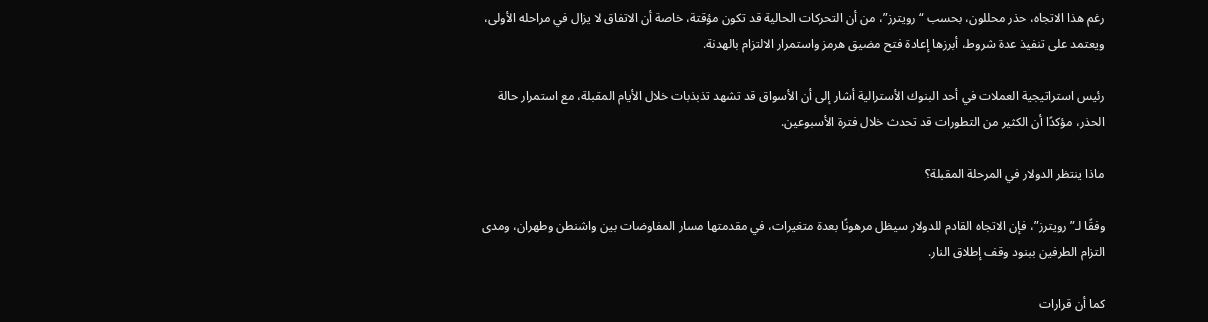رغم هذا الاتجاه، حذر محللون، بحسب “رويترز”، من أن التحركات الحالية قد تكون مؤقتة، خاصة أن الاتفاق لا يزال في مراحله الأولى، ويعتمد على تنفيذ عدة شروط، أبرزها إعادة فتح مضيق هرمز واستمرار الالتزام بالهدنة.

رئيس استراتيجية العملات في أحد البنوك الأسترالية أشار إلى أن الأسواق قد تشهد تذبذبات خلال الأيام المقبلة، مع استمرار حالة الحذر، مؤكدًا أن الكثير من التطورات قد تحدث خلال فترة الأسبوعين.

ماذا ينتظر الدولار في المرحلة المقبلة؟

وفقًا لـ”رويترز”، فإن الاتجاه القادم للدولار سيظل مرهونًا بعدة متغيرات، في مقدمتها مسار المفاوضات بين واشنطن وطهران، ومدى التزام الطرفين ببنود وقف إطلاق النار.

كما أن قرارات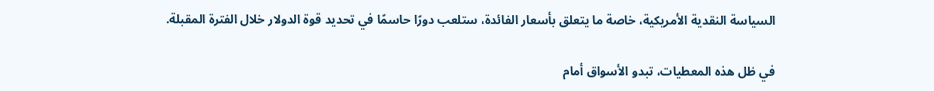السياسة النقدية الأمريكية، خاصة ما يتعلق بأسعار الفائدة، ستلعب دورًا حاسمًا في تحديد قوة الدولار خلال الفترة المقبلة.

في ظل هذه المعطيات، تبدو الأسواق أمام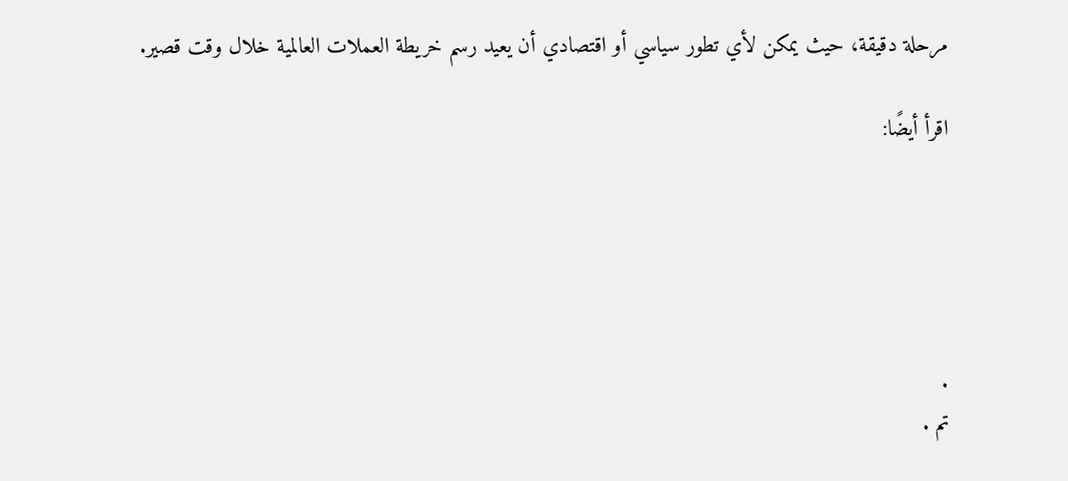مرحلة دقيقة، حيث يمكن لأي تطور سياسي أو اقتصادي أن يعيد رسم خريطة العملات العالمية خلال وقت قصير.

اقرأ أيضًا:





.
تم .